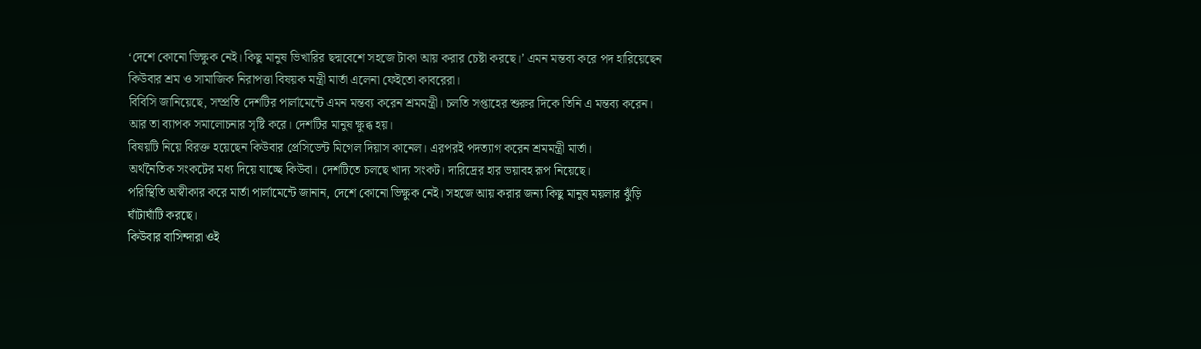‘দেশে কোনো ভিক্ষুক নেই। কিছু মানুষ ভিখারির ছদ্মবেশে সহজে টাকা আয় করার চেষ্টা করছে।’ এমন মন্তব্য করে পদ হারিয়েছেন কিউবার শ্রম ও সামাজিক নিরাপত্তা বিষয়ক মন্ত্রী মার্তা এলেনা ফেইতো কাবরেরা।
বিবিসি জানিয়েছে, সম্প্রতি দেশটির পার্লামেন্টে এমন মন্তব্য করেন শ্রমমন্ত্রী। চলতি সপ্তাহের শুরুর দিকে তিনি এ মন্তব্য করেন। আর তা ব্যাপক সমালোচনার সৃষ্টি করে। দেশটির মানুষ ক্ষুব্ধ হয়।
বিষয়টি নিয়ে বিরক্ত হয়েছেন কিউবার প্রেসিডেন্ট মিগেল দিয়াস কানেল। এরপরই পদত্যাগ করেন শ্রমমন্ত্রী মার্তা।
অর্থনৈতিক সংকটের মধ্য দিয়ে যাচ্ছে কিউবা। দেশটিতে চলছে খাদ্য সংকট। দারিদ্রের হার ভয়াবহ রূপ নিয়েছে।
পরিস্থিতি অস্বীকার করে মার্তা পার্লামেন্টে জানান, দেশে কোনো ভিক্ষুক নেই। সহজে আয় করার জন্য কিছু মানুষ ময়লার ঝুঁড়ি ঘাঁটাঘাঁটি করছে।
কিউবার বাসিন্দারা ওই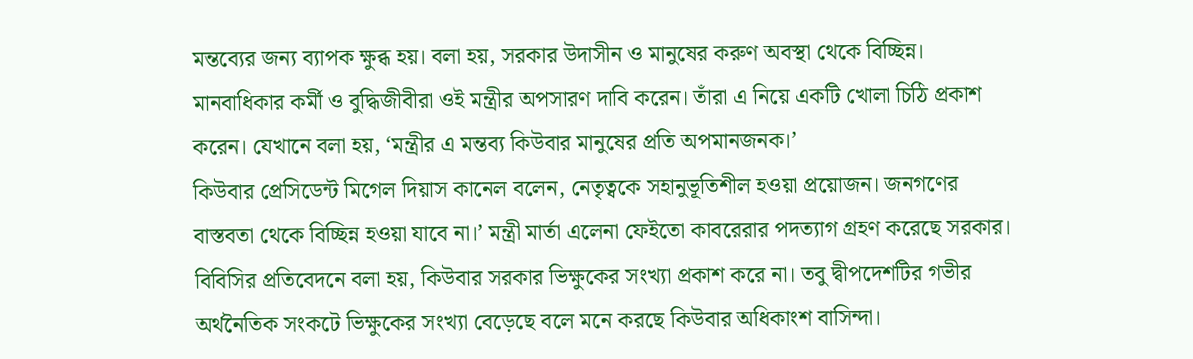মন্তব্যের জন্য ব্যাপক ক্ষুব্ধ হয়। বলা হয়, সরকার উদাসীন ও মানুষের করুণ অবস্থা থেকে বিচ্ছিন্ন। মানবাধিকার কর্মী ও বুদ্ধিজীবীরা ওই মন্ত্রীর অপসারণ দাবি করেন। তাঁরা এ নিয়ে একটি খোলা চিঠি প্রকাশ করেন। যেখানে বলা হয়, ‘মন্ত্রীর এ মন্তব্য কিউবার মানুষের প্রতি অপমানজনক।’
কিউবার প্রেসিডেন্ট মিগেল দিয়াস কানেল বলেন, নেতৃত্বকে সহানুভূতিশীল হওয়া প্রয়োজন। জনগণের বাস্তবতা থেকে বিচ্ছিন্ন হওয়া যাবে না।’ মন্ত্রী মার্তা এলেনা ফেইতো কাবরেরার পদত্যাগ গ্রহণ করেছে সরকার।
বিবিসির প্রতিবেদনে বলা হয়, কিউবার সরকার ভিক্ষুকের সংখ্যা প্রকাশ করে না। তবু দ্বীপদেশটির গভীর অর্থনৈতিক সংকটে ভিক্ষুকের সংখ্যা বেড়েছে বলে মনে করছে কিউবার অধিকাংশ বাসিন্দা।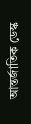আন্তর্জাতিক ডেস্ক